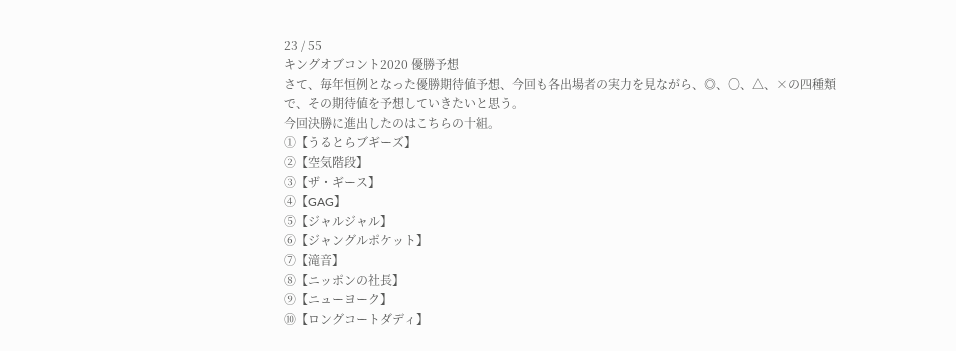23 / 55
キングオブコント2020 優勝予想
さて、毎年恒例となった優勝期待値予想、今回も各出場者の実力を見ながら、◎、〇、△、×の四種類で、その期待値を予想していきたいと思う。
今回決勝に進出したのはこちらの十組。
①【うるとらブギーズ】
②【空気階段】
③【ザ・ギース】
④【GAG】
⑤【ジャルジャル】
⑥【ジャングルポケット】
⑦【滝音】
⑧【ニッポンの社長】
⑨【ニューヨーク】
⑩【ロングコートダディ】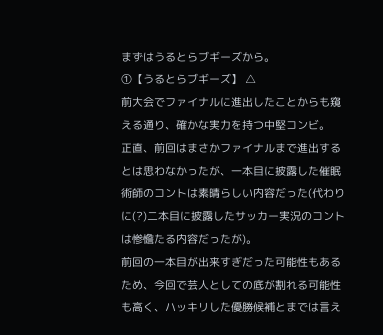まずはうるとらブギーズから。
①【うるとらブギーズ】 △
前大会でファイナルに進出したことからも窺える通り、確かな実力を持つ中堅コンビ。
正直、前回はまさかファイナルまで進出するとは思わなかったが、一本目に披露した催眠術師のコントは素晴らしい内容だった(代わりに(?)二本目に披露したサッカー実況のコントは惨憺たる内容だったが)。
前回の一本目が出来すぎだった可能性もあるため、今回で芸人としての底が割れる可能性も高く、ハッキリした優勝候補とまでは言え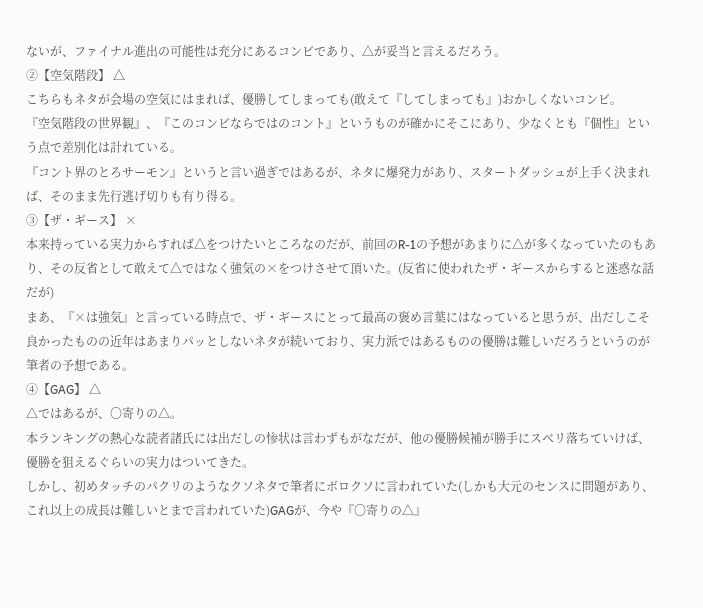ないが、ファイナル進出の可能性は充分にあるコンビであり、△が妥当と言えるだろう。
②【空気階段】 △
こちらもネタが会場の空気にはまれば、優勝してしまっても(敢えて『してしまっても』)おかしくないコンビ。
『空気階段の世界観』、『このコンビならではのコント』というものが確かにそこにあり、少なくとも『個性』という点で差別化は計れている。
『コント界のとろサーモン』というと言い過ぎではあるが、ネタに爆発力があり、スタートダッシュが上手く決まれば、そのまま先行逃げ切りも有り得る。
③【ザ・ギース】 ×
本来持っている実力からすれば△をつけたいところなのだが、前回のR-1の予想があまりに△が多くなっていたのもあり、その反省として敢えて△ではなく強気の×をつけさせて頂いた。(反省に使われたザ・ギースからすると迷惑な話だが)
まあ、『×は強気』と言っている時点で、ザ・ギースにとって最高の褒め言葉にはなっていると思うが、出だしこそ良かったものの近年はあまりパッとしないネタが続いており、実力派ではあるものの優勝は難しいだろうというのが筆者の予想である。
④【GAG】 △
△ではあるが、〇寄りの△。
本ランキングの熱心な読者諸氏には出だしの惨状は言わずもがなだが、他の優勝候補が勝手にスベリ落ちていけば、優勝を狙えるぐらいの実力はついてきた。
しかし、初めタッチのパクリのようなクソネタで筆者にボロクソに言われていた(しかも大元のセンスに問題があり、これ以上の成長は難しいとまで言われていた)GAGが、今や『〇寄りの△』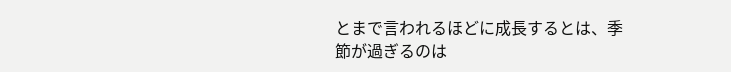とまで言われるほどに成長するとは、季節が過ぎるのは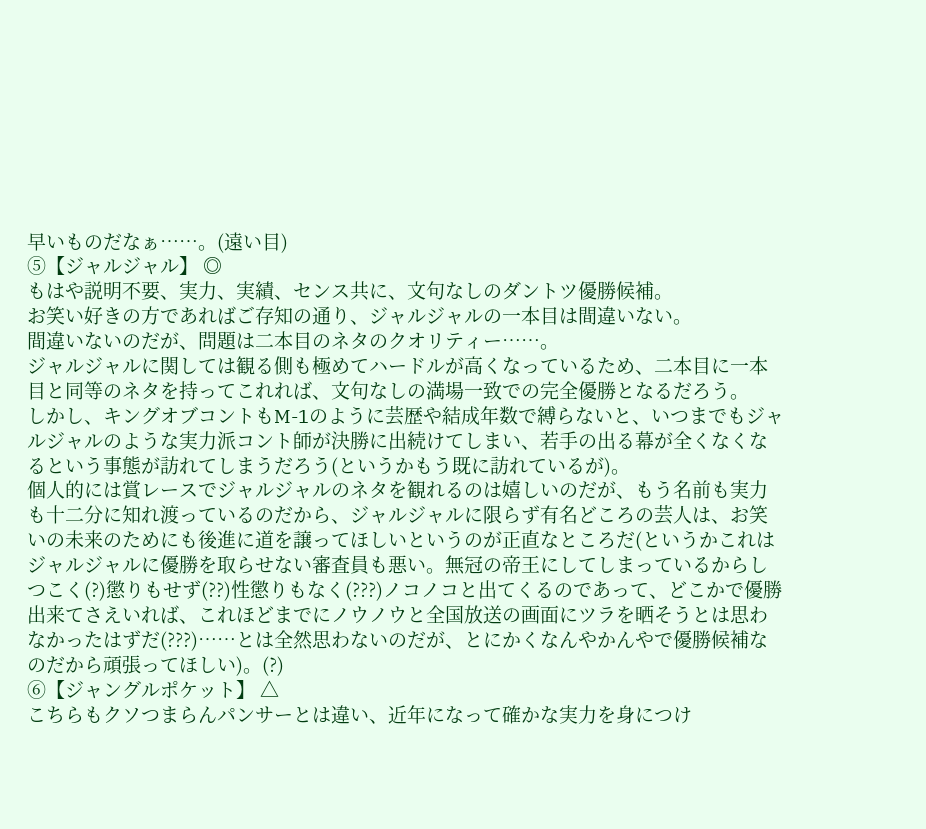早いものだなぁ……。(遠い目)
⑤【ジャルジャル】 ◎
もはや説明不要、実力、実績、センス共に、文句なしのダントツ優勝候補。
お笑い好きの方であればご存知の通り、ジャルジャルの一本目は間違いない。
間違いないのだが、問題は二本目のネタのクオリティー……。
ジャルジャルに関しては観る側も極めてハードルが高くなっているため、二本目に一本目と同等のネタを持ってこれれば、文句なしの満場一致での完全優勝となるだろう。
しかし、キングオブコントもM-1のように芸歴や結成年数で縛らないと、いつまでもジャルジャルのような実力派コント師が決勝に出続けてしまい、若手の出る幕が全くなくなるという事態が訪れてしまうだろう(というかもう既に訪れているが)。
個人的には賞レースでジャルジャルのネタを観れるのは嬉しいのだが、もう名前も実力も十二分に知れ渡っているのだから、ジャルジャルに限らず有名どころの芸人は、お笑いの未来のためにも後進に道を譲ってほしいというのが正直なところだ(というかこれはジャルジャルに優勝を取らせない審査員も悪い。無冠の帝王にしてしまっているからしつこく(?)懲りもせず(??)性懲りもなく(???)ノコノコと出てくるのであって、どこかで優勝出来てさえいれば、これほどまでにノウノウと全国放送の画面にツラを晒そうとは思わなかったはずだ(???)……とは全然思わないのだが、とにかくなんやかんやで優勝候補なのだから頑張ってほしい)。(?)
⑥【ジャングルポケット】 △
こちらもクソつまらんパンサーとは違い、近年になって確かな実力を身につけ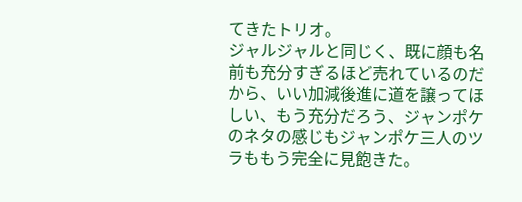てきたトリオ。
ジャルジャルと同じく、既に顔も名前も充分すぎるほど売れているのだから、いい加減後進に道を譲ってほしい、もう充分だろう、ジャンポケのネタの感じもジャンポケ三人のツラももう完全に見飽きた。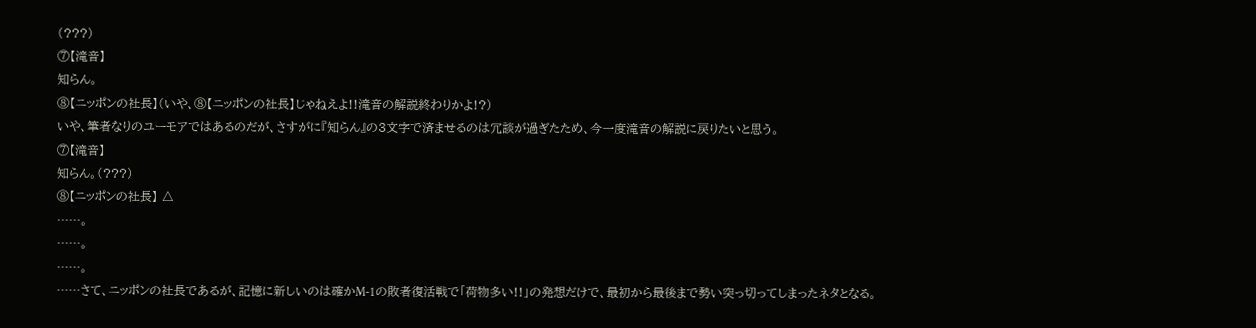(???)
⑦【滝音】
知らん。
⑧【ニッポンの社長】(いや、⑧【ニッポンの社長】じゃねえよ!!滝音の解説終わりかよ!?)
いや、筆者なりのユーモアではあるのだが、さすがに『知らん』の3文字で済ませるのは冗談が過ぎたため、今一度滝音の解説に戻りたいと思う。
⑦【滝音】
知らん。(???)
⑧【ニッポンの社長】 △
……。
……。
……。
……さて、ニッポンの社長であるが、記憶に新しいのは確かM-1の敗者復活戦で「荷物多い!!」の発想だけで、最初から最後まで勢い突っ切ってしまったネタとなる。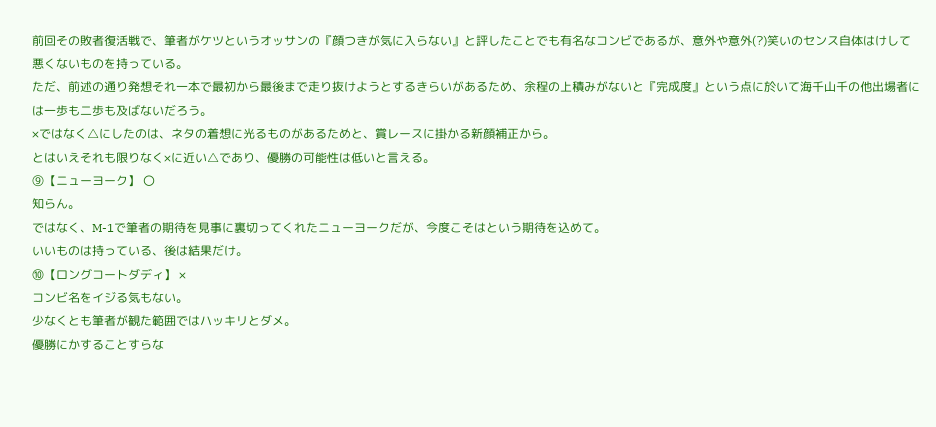前回その敗者復活戦で、筆者がケツというオッサンの『顔つきが気に入らない』と評したことでも有名なコンビであるが、意外や意外(?)笑いのセンス自体はけして悪くないものを持っている。
ただ、前述の通り発想それ一本で最初から最後まで走り抜けようとするきらいがあるため、余程の上積みがないと『完成度』という点に於いて海千山千の他出場者には一歩も二歩も及ばないだろう。
×ではなく△にしたのは、ネタの着想に光るものがあるためと、賞レースに掛かる新顔補正から。
とはいえそれも限りなく×に近い△であり、優勝の可能性は低いと言える。
⑨【ニューヨーク】 〇
知らん。
ではなく、M-1で筆者の期待を見事に裏切ってくれたニューヨークだが、今度こそはという期待を込めて。
いいものは持っている、後は結果だけ。
⑩【ロングコートダディ】 ×
コンビ名をイジる気もない。
少なくとも筆者が観た範囲ではハッキリとダメ。
優勝にかすることすらな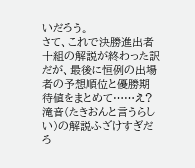いだろう。
さて、これで決勝進出者十組の解説が終わった訳だが、最後に恒例の出場者の予想順位と優勝期待値をまとめて……え?滝音(たきおんと言うらしい)の解説ふざけすぎだろ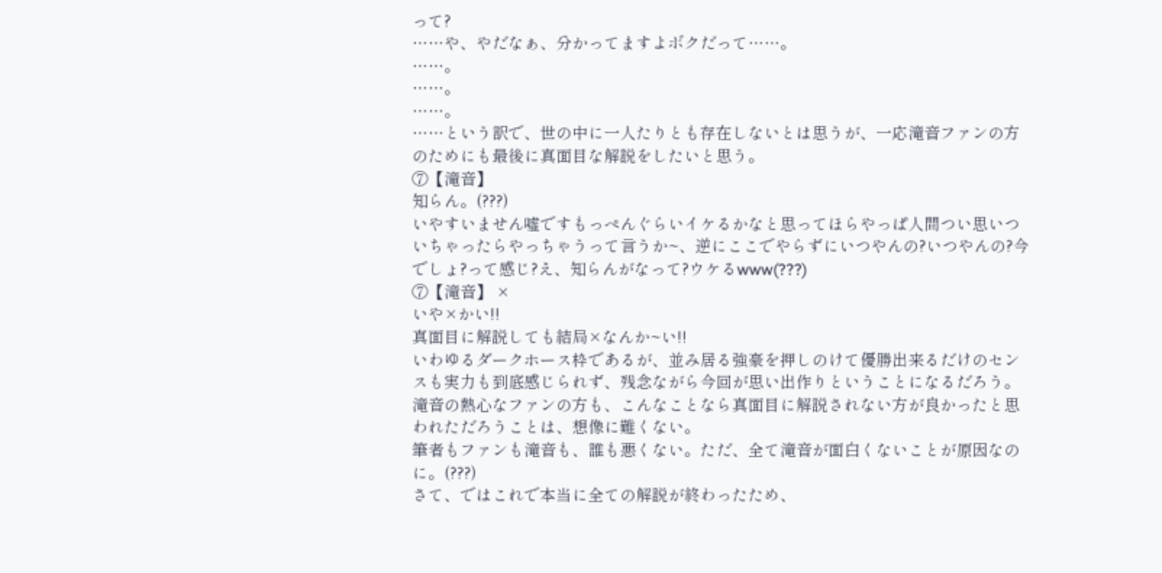って?
……や、やだなぁ、分かってますよボクだって……。
……。
……。
……。
……という訳で、世の中に一人たりとも存在しないとは思うが、一応滝音ファンの方のためにも最後に真面目な解説をしたいと思う。
⑦【滝音】
知らん。(???)
いやすいません嘘ですもっぺんぐらいイケるかなと思ってほらやっぱ人間つい思いついちゃったらやっちゃうって言うか~、逆にここでやらずにいつやんの?いつやんの?今でしょ?って感じ?え、知らんがなって?ウケるwww(???)
⑦【滝音】 ×
いや×かい!!
真面目に解説しても結局×なんか~い!!
いわゆるダークホース枠であるが、並み居る強豪を押しのけて優勝出来るだけのセンスも実力も到底感じられず、残念ながら今回が思い出作りということになるだろう。
滝音の熱心なファンの方も、こんなことなら真面目に解説されない方が良かったと思われただろうことは、想像に難くない。
筆者もファンも滝音も、誰も悪くない。ただ、全て滝音が面白くないことが原因なのに。(???)
さて、ではこれで本当に全ての解説が終わったため、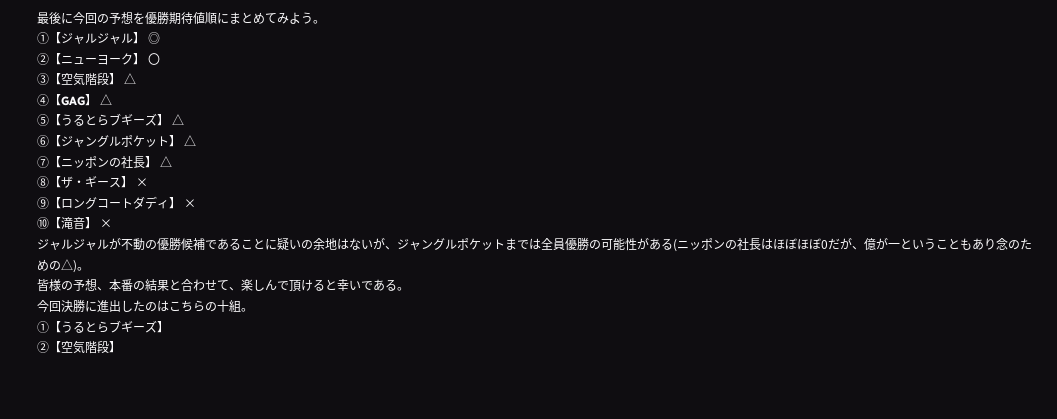最後に今回の予想を優勝期待値順にまとめてみよう。
①【ジャルジャル】 ◎
②【ニューヨーク】 〇
③【空気階段】 △
④【GAG】 △
⑤【うるとらブギーズ】 △
⑥【ジャングルポケット】 △
⑦【ニッポンの社長】 △
⑧【ザ・ギース】 ×
⑨【ロングコートダディ】 ×
⑩【滝音】 ×
ジャルジャルが不動の優勝候補であることに疑いの余地はないが、ジャングルポケットまでは全員優勝の可能性がある(ニッポンの社長はほぼほぼ0だが、億が一ということもあり念のための△)。
皆様の予想、本番の結果と合わせて、楽しんで頂けると幸いである。
今回決勝に進出したのはこちらの十組。
①【うるとらブギーズ】
②【空気階段】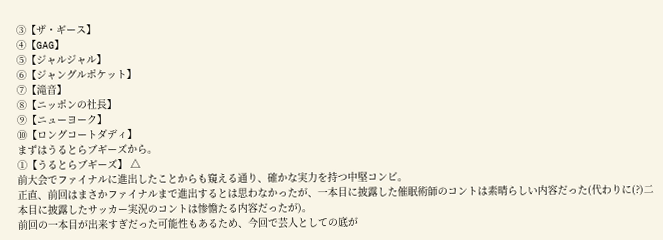③【ザ・ギース】
④【GAG】
⑤【ジャルジャル】
⑥【ジャングルポケット】
⑦【滝音】
⑧【ニッポンの社長】
⑨【ニューヨーク】
⑩【ロングコートダディ】
まずはうるとらブギーズから。
①【うるとらブギーズ】 △
前大会でファイナルに進出したことからも窺える通り、確かな実力を持つ中堅コンビ。
正直、前回はまさかファイナルまで進出するとは思わなかったが、一本目に披露した催眠術師のコントは素晴らしい内容だった(代わりに(?)二本目に披露したサッカー実況のコントは惨憺たる内容だったが)。
前回の一本目が出来すぎだった可能性もあるため、今回で芸人としての底が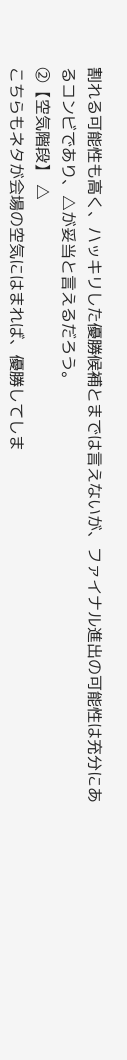割れる可能性も高く、ハッキリした優勝候補とまでは言えないが、ファイナル進出の可能性は充分にあるコンビであり、△が妥当と言えるだろう。
②【空気階段】 △
こちらもネタが会場の空気にはまれば、優勝してしま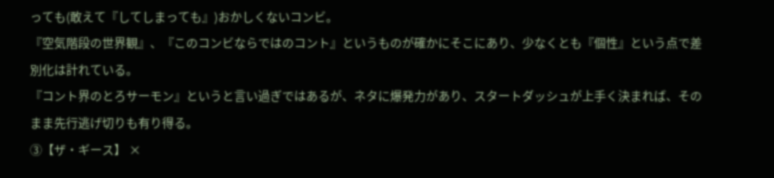っても(敢えて『してしまっても』)おかしくないコンビ。
『空気階段の世界観』、『このコンビならではのコント』というものが確かにそこにあり、少なくとも『個性』という点で差別化は計れている。
『コント界のとろサーモン』というと言い過ぎではあるが、ネタに爆発力があり、スタートダッシュが上手く決まれば、そのまま先行逃げ切りも有り得る。
③【ザ・ギース】 ×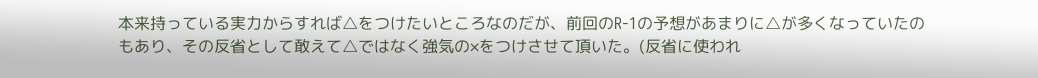本来持っている実力からすれば△をつけたいところなのだが、前回のR-1の予想があまりに△が多くなっていたのもあり、その反省として敢えて△ではなく強気の×をつけさせて頂いた。(反省に使われ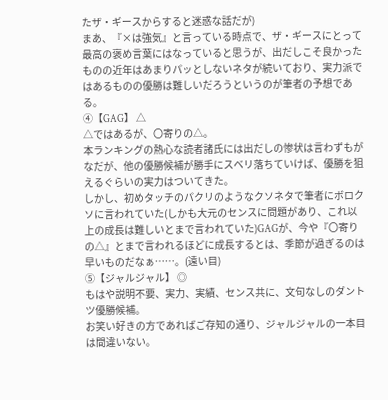たザ・ギースからすると迷惑な話だが)
まあ、『×は強気』と言っている時点で、ザ・ギースにとって最高の褒め言葉にはなっていると思うが、出だしこそ良かったものの近年はあまりパッとしないネタが続いており、実力派ではあるものの優勝は難しいだろうというのが筆者の予想である。
④【GAG】 △
△ではあるが、〇寄りの△。
本ランキングの熱心な読者諸氏には出だしの惨状は言わずもがなだが、他の優勝候補が勝手にスベリ落ちていけば、優勝を狙えるぐらいの実力はついてきた。
しかし、初めタッチのパクリのようなクソネタで筆者にボロクソに言われていた(しかも大元のセンスに問題があり、これ以上の成長は難しいとまで言われていた)GAGが、今や『〇寄りの△』とまで言われるほどに成長するとは、季節が過ぎるのは早いものだなぁ……。(遠い目)
⑤【ジャルジャル】 ◎
もはや説明不要、実力、実績、センス共に、文句なしのダントツ優勝候補。
お笑い好きの方であればご存知の通り、ジャルジャルの一本目は間違いない。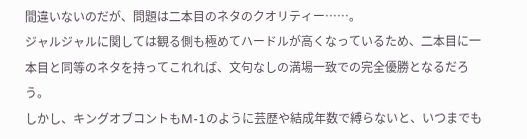間違いないのだが、問題は二本目のネタのクオリティー……。
ジャルジャルに関しては観る側も極めてハードルが高くなっているため、二本目に一本目と同等のネタを持ってこれれば、文句なしの満場一致での完全優勝となるだろう。
しかし、キングオブコントもM-1のように芸歴や結成年数で縛らないと、いつまでも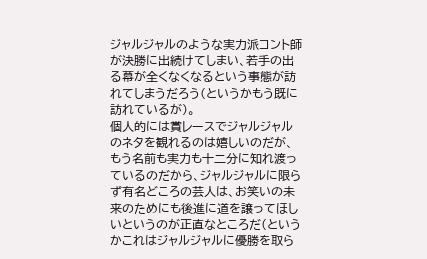ジャルジャルのような実力派コント師が決勝に出続けてしまい、若手の出る幕が全くなくなるという事態が訪れてしまうだろう(というかもう既に訪れているが)。
個人的には賞レースでジャルジャルのネタを観れるのは嬉しいのだが、もう名前も実力も十二分に知れ渡っているのだから、ジャルジャルに限らず有名どころの芸人は、お笑いの未来のためにも後進に道を譲ってほしいというのが正直なところだ(というかこれはジャルジャルに優勝を取ら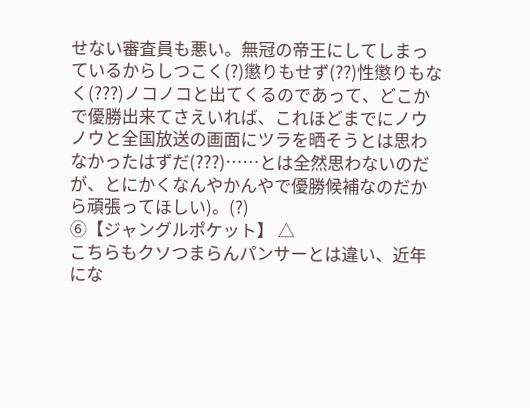せない審査員も悪い。無冠の帝王にしてしまっているからしつこく(?)懲りもせず(??)性懲りもなく(???)ノコノコと出てくるのであって、どこかで優勝出来てさえいれば、これほどまでにノウノウと全国放送の画面にツラを晒そうとは思わなかったはずだ(???)……とは全然思わないのだが、とにかくなんやかんやで優勝候補なのだから頑張ってほしい)。(?)
⑥【ジャングルポケット】 △
こちらもクソつまらんパンサーとは違い、近年にな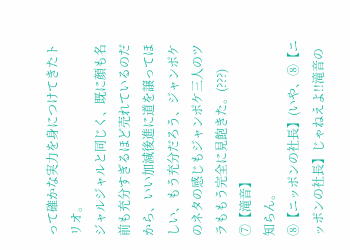って確かな実力を身につけてきたトリオ。
ジャルジャルと同じく、既に顔も名前も充分すぎるほど売れているのだから、いい加減後進に道を譲ってほしい、もう充分だろう、ジャンポケのネタの感じもジャンポケ三人のツラももう完全に見飽きた。(???)
⑦【滝音】
知らん。
⑧【ニッポンの社長】(いや、⑧【ニッポンの社長】じゃねえよ!!滝音の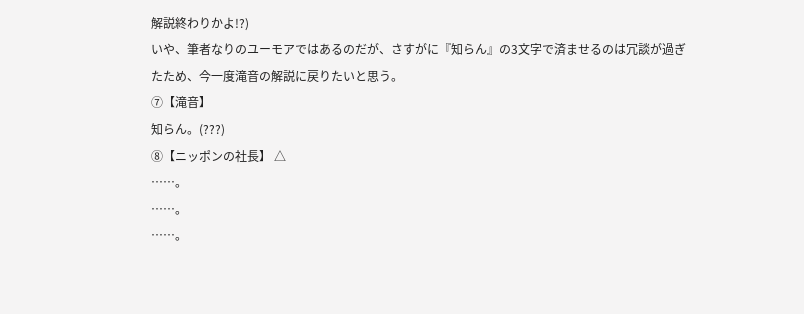解説終わりかよ!?)
いや、筆者なりのユーモアではあるのだが、さすがに『知らん』の3文字で済ませるのは冗談が過ぎたため、今一度滝音の解説に戻りたいと思う。
⑦【滝音】
知らん。(???)
⑧【ニッポンの社長】 △
……。
……。
……。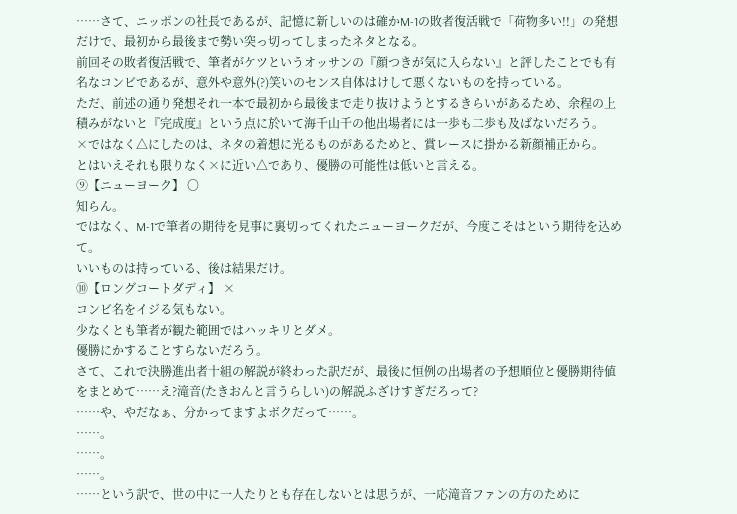……さて、ニッポンの社長であるが、記憶に新しいのは確かM-1の敗者復活戦で「荷物多い!!」の発想だけで、最初から最後まで勢い突っ切ってしまったネタとなる。
前回その敗者復活戦で、筆者がケツというオッサンの『顔つきが気に入らない』と評したことでも有名なコンビであるが、意外や意外(?)笑いのセンス自体はけして悪くないものを持っている。
ただ、前述の通り発想それ一本で最初から最後まで走り抜けようとするきらいがあるため、余程の上積みがないと『完成度』という点に於いて海千山千の他出場者には一歩も二歩も及ばないだろう。
×ではなく△にしたのは、ネタの着想に光るものがあるためと、賞レースに掛かる新顔補正から。
とはいえそれも限りなく×に近い△であり、優勝の可能性は低いと言える。
⑨【ニューヨーク】 〇
知らん。
ではなく、M-1で筆者の期待を見事に裏切ってくれたニューヨークだが、今度こそはという期待を込めて。
いいものは持っている、後は結果だけ。
⑩【ロングコートダディ】 ×
コンビ名をイジる気もない。
少なくとも筆者が観た範囲ではハッキリとダメ。
優勝にかすることすらないだろう。
さて、これで決勝進出者十組の解説が終わった訳だが、最後に恒例の出場者の予想順位と優勝期待値をまとめて……え?滝音(たきおんと言うらしい)の解説ふざけすぎだろって?
……や、やだなぁ、分かってますよボクだって……。
……。
……。
……。
……という訳で、世の中に一人たりとも存在しないとは思うが、一応滝音ファンの方のために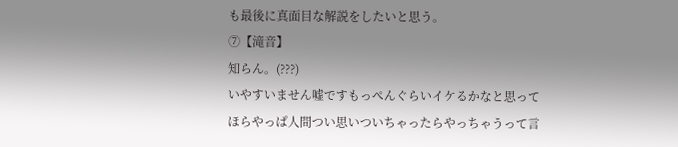も最後に真面目な解説をしたいと思う。
⑦【滝音】
知らん。(???)
いやすいません嘘ですもっぺんぐらいイケるかなと思ってほらやっぱ人間つい思いついちゃったらやっちゃうって言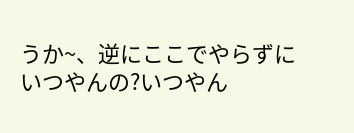うか~、逆にここでやらずにいつやんの?いつやん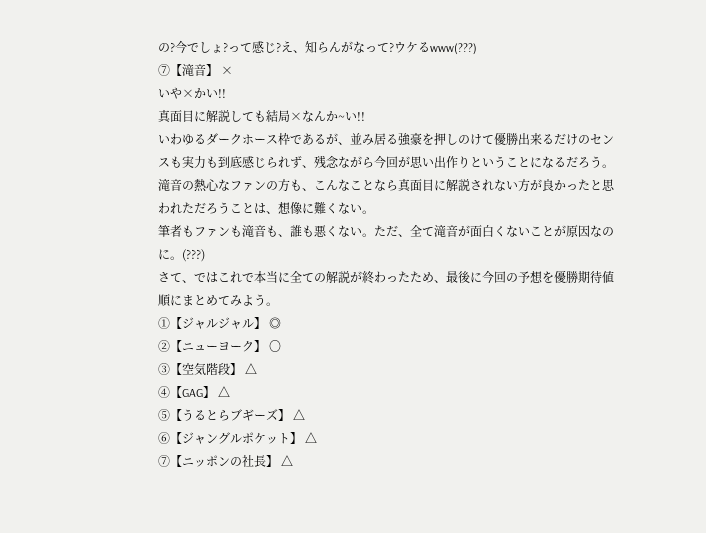の?今でしょ?って感じ?え、知らんがなって?ウケるwww(???)
⑦【滝音】 ×
いや×かい!!
真面目に解説しても結局×なんか~い!!
いわゆるダークホース枠であるが、並み居る強豪を押しのけて優勝出来るだけのセンスも実力も到底感じられず、残念ながら今回が思い出作りということになるだろう。
滝音の熱心なファンの方も、こんなことなら真面目に解説されない方が良かったと思われただろうことは、想像に難くない。
筆者もファンも滝音も、誰も悪くない。ただ、全て滝音が面白くないことが原因なのに。(???)
さて、ではこれで本当に全ての解説が終わったため、最後に今回の予想を優勝期待値順にまとめてみよう。
①【ジャルジャル】 ◎
②【ニューヨーク】 〇
③【空気階段】 △
④【GAG】 △
⑤【うるとらブギーズ】 △
⑥【ジャングルポケット】 △
⑦【ニッポンの社長】 △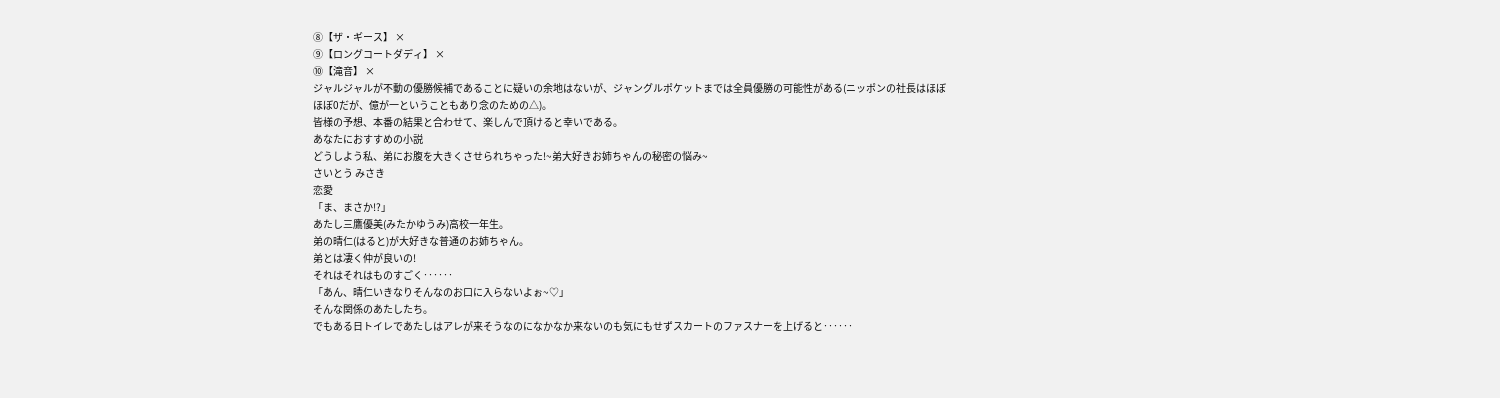⑧【ザ・ギース】 ×
⑨【ロングコートダディ】 ×
⑩【滝音】 ×
ジャルジャルが不動の優勝候補であることに疑いの余地はないが、ジャングルポケットまでは全員優勝の可能性がある(ニッポンの社長はほぼほぼ0だが、億が一ということもあり念のための△)。
皆様の予想、本番の結果と合わせて、楽しんで頂けると幸いである。
あなたにおすすめの小説
どうしよう私、弟にお腹を大きくさせられちゃった!~弟大好きお姉ちゃんの秘密の悩み~
さいとう みさき
恋愛
「ま、まさか!?」
あたし三鷹優美(みたかゆうみ)高校一年生。
弟の晴仁(はると)が大好きな普通のお姉ちゃん。
弟とは凄く仲が良いの!
それはそれはものすごく‥‥‥
「あん、晴仁いきなりそんなのお口に入らないよぉ~♡」
そんな関係のあたしたち。
でもある日トイレであたしはアレが来そうなのになかなか来ないのも気にもせずスカートのファスナーを上げると‥‥‥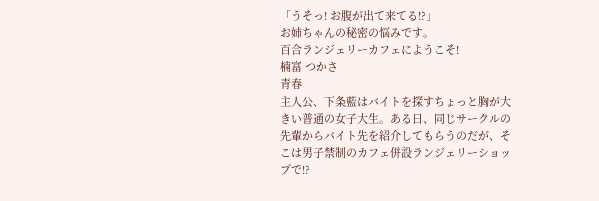「うそっ! お腹が出て来てる!?」
お姉ちゃんの秘密の悩みです。
百合ランジェリーカフェにようこそ!
楠富 つかさ
青春
主人公、下条藍はバイトを探すちょっと胸が大きい普通の女子大生。ある日、同じサークルの先輩からバイト先を紹介してもらうのだが、そこは男子禁制のカフェ併設ランジェリーショップで!?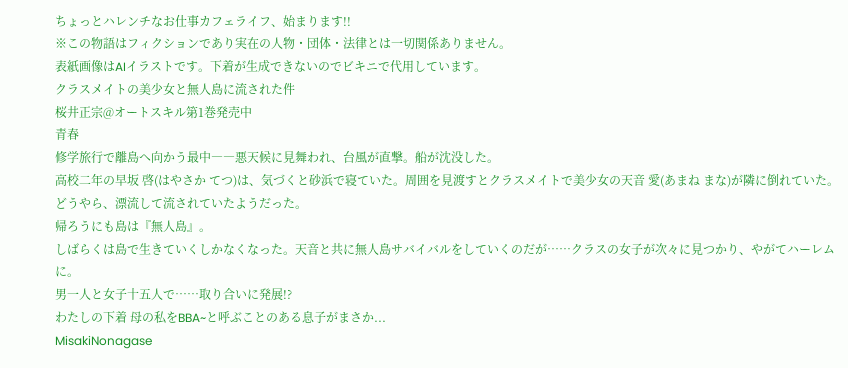ちょっとハレンチなお仕事カフェライフ、始まります!!
※この物語はフィクションであり実在の人物・団体・法律とは一切関係ありません。
表紙画像はAIイラストです。下着が生成できないのでビキニで代用しています。
クラスメイトの美少女と無人島に流された件
桜井正宗@オートスキル第1巻発売中
青春
修学旅行で離島へ向かう最中――悪天候に見舞われ、台風が直撃。船が沈没した。
高校二年の早坂 啓(はやさか てつ)は、気づくと砂浜で寝ていた。周囲を見渡すとクラスメイトで美少女の天音 愛(あまね まな)が隣に倒れていた。
どうやら、漂流して流されていたようだった。
帰ろうにも島は『無人島』。
しばらくは島で生きていくしかなくなった。天音と共に無人島サバイバルをしていくのだが……クラスの女子が次々に見つかり、やがてハーレムに。
男一人と女子十五人で……取り合いに発展!?
わたしの下着 母の私をBBA~と呼ぶことのある息子がまさか...
MisakiNonagase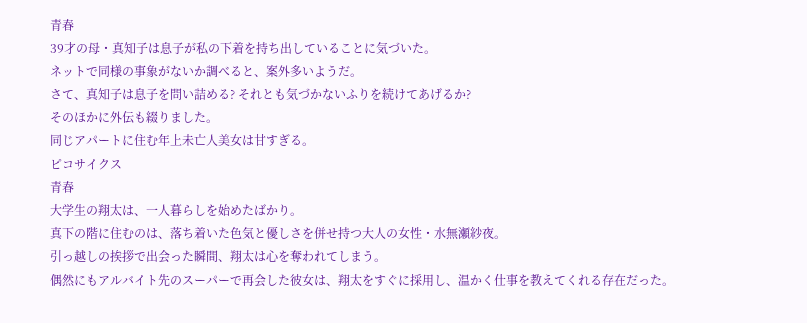青春
39才の母・真知子は息子が私の下着を持ち出していることに気づいた。
ネットで同様の事象がないか調べると、案外多いようだ。
さて、真知子は息子を問い詰める? それとも気づかないふりを続けてあげるか?
そのほかに外伝も綴りました。
同じアパートに住む年上未亡人美女は甘すぎる。
ピコサイクス
青春
大学生の翔太は、一人暮らしを始めたばかり。
真下の階に住むのは、落ち着いた色気と優しさを併せ持つ大人の女性・水無瀬紗夜。
引っ越しの挨拶で出会った瞬間、翔太は心を奪われてしまう。
偶然にもアルバイト先のスーパーで再会した彼女は、翔太をすぐに採用し、温かく仕事を教えてくれる存在だった。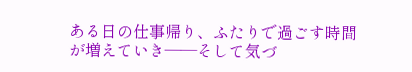ある日の仕事帰り、ふたりで過ごす時間が増えていき――そして気づ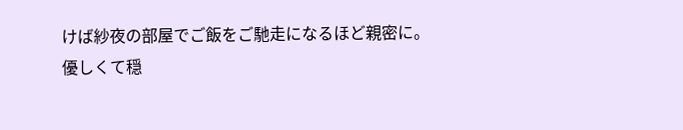けば紗夜の部屋でご飯をご馳走になるほど親密に。
優しくて穏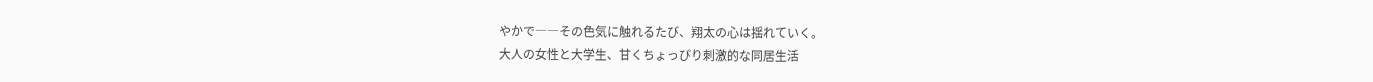やかで――その色気に触れるたび、翔太の心は揺れていく。
大人の女性と大学生、甘くちょっぴり刺激的な同居生活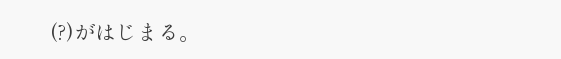(?)がはじまる。